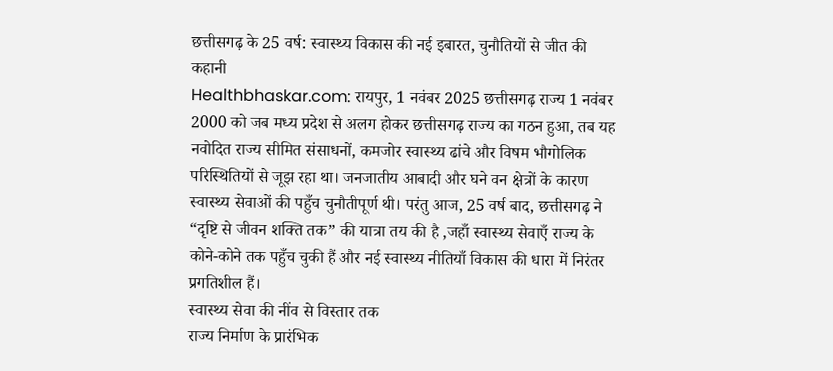छत्तीसगढ़ के 25 वर्ष: स्वास्थ्य विकास की नई इबारत, चुनौतियों से जीत की कहानी
Healthbhaskar.com: रायपुर, 1 नवंबर 2025 छत्तीसगढ़ राज्य 1 नवंबर 2000 को जब मध्य प्रदेश से अलग होकर छत्तीसगढ़ राज्य का गठन हुआ, तब यह नवोदित राज्य सीमित संसाधनों, कमजोर स्वास्थ्य ढांचे और विषम भौगोलिक परिस्थितियों से जूझ रहा था। जनजातीय आबादी और घने वन क्षेत्रों के कारण स्वास्थ्य सेवाओं की पहुँच चुनौतीपूर्ण थी। परंतु आज, 25 वर्ष बाद, छत्तीसगढ़ ने “दृष्टि से जीवन शक्ति तक” की यात्रा तय की है ,जहाँ स्वास्थ्य सेवाएँ राज्य के कोने-कोने तक पहुँच चुकी हैं और नई स्वास्थ्य नीतियाँ विकास की धारा में निरंतर प्रगतिशील हैं।
स्वास्थ्य सेवा की नींव से विस्तार तक
राज्य निर्माण के प्रारंभिक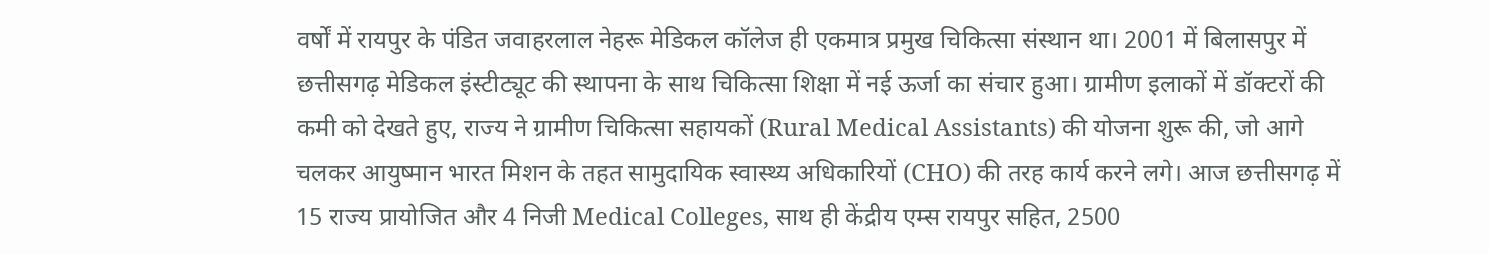वर्षों में रायपुर के पंडित जवाहरलाल नेहरू मेडिकल कॉलेज ही एकमात्र प्रमुख चिकित्सा संस्थान था। 2001 में बिलासपुर में छत्तीसगढ़ मेडिकल इंस्टीट्यूट की स्थापना के साथ चिकित्सा शिक्षा में नई ऊर्जा का संचार हुआ। ग्रामीण इलाकों में डॉक्टरों की कमी को देखते हुए, राज्य ने ग्रामीण चिकित्सा सहायकों (Rural Medical Assistants) की योजना शुरू की, जो आगे चलकर आयुष्मान भारत मिशन के तहत सामुदायिक स्वास्थ्य अधिकारियों (CHO) की तरह कार्य करने लगे। आज छत्तीसगढ़ में 15 राज्य प्रायोजित और 4 निजी Medical Colleges, साथ ही केंद्रीय एम्स रायपुर सहित, 2500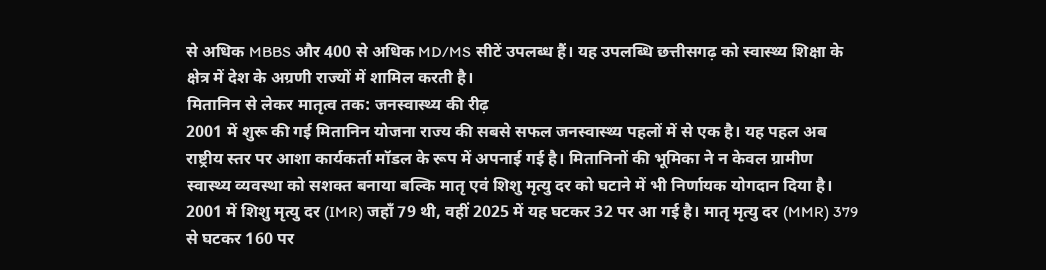से अधिक MBBS और 400 से अधिक MD/MS सीटें उपलब्ध हैं। यह उपलब्धि छत्तीसगढ़ को स्वास्थ्य शिक्षा के क्षेत्र में देश के अग्रणी राज्यों में शामिल करती है।
मितानिन से लेकर मातृत्व तक: जनस्वास्थ्य की रीढ़
2001 में शुरू की गई मितानिन योजना राज्य की सबसे सफल जनस्वास्थ्य पहलों में से एक है। यह पहल अब राष्ट्रीय स्तर पर आशा कार्यकर्ता मॉडल के रूप में अपनाई गई है। मितानिनों की भूमिका ने न केवल ग्रामीण स्वास्थ्य व्यवस्था को सशक्त बनाया बल्कि मातृ एवं शिशु मृत्यु दर को घटाने में भी निर्णायक योगदान दिया है। 2001 में शिशु मृत्यु दर (IMR) जहाँ 79 थी, वहीं 2025 में यह घटकर 32 पर आ गई है। मातृ मृत्यु दर (MMR) 379 से घटकर 160 पर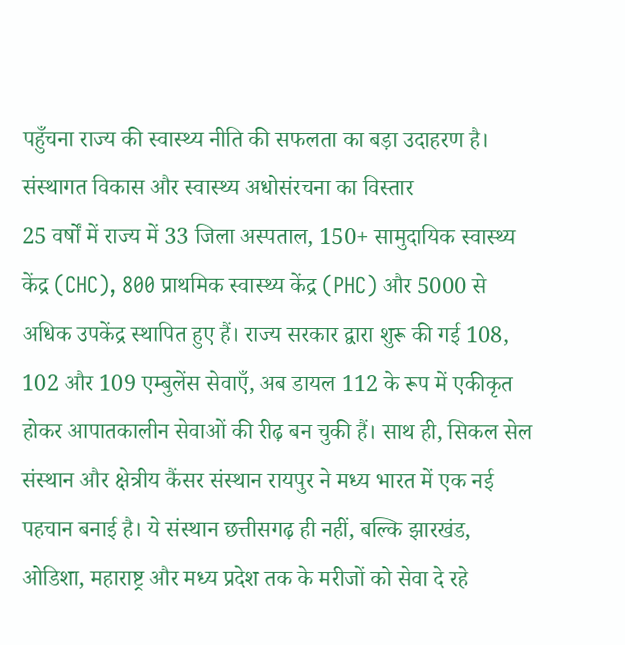पहुँचना राज्य की स्वास्थ्य नीति की सफलता का बड़ा उदाहरण है।
संस्थागत विकास और स्वास्थ्य अधोसंरचना का विस्तार
25 वर्षों में राज्य में 33 जिला अस्पताल, 150+ सामुदायिक स्वास्थ्य केंद्र (CHC), 800 प्राथमिक स्वास्थ्य केंद्र (PHC) और 5000 से अधिक उपकेंद्र स्थापित हुए हैं। राज्य सरकार द्वारा शुरू की गई 108, 102 और 109 एम्बुलेंस सेवाएँ, अब डायल 112 के रूप में एकीकृत होकर आपातकालीन सेवाओं की रीढ़ बन चुकी हैं। साथ ही, सिकल सेल संस्थान और क्षेत्रीय कैंसर संस्थान रायपुर ने मध्य भारत में एक नई पहचान बनाई है। ये संस्थान छत्तीसगढ़ ही नहीं, बल्कि झारखंड, ओडिशा, महाराष्ट्र और मध्य प्रदेश तक के मरीजों को सेवा दे रहे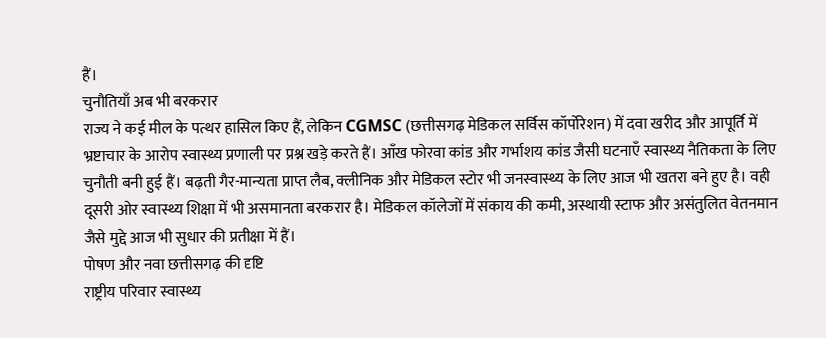हैं।
चुनौतियाँ अब भी बरकरार
राज्य ने कई मील के पत्थर हासिल किए हैं, लेकिन CGMSC (छत्तीसगढ़ मेडिकल सर्विस कॉर्पोरेशन) में दवा खरीद और आपूर्ति में भ्रष्टाचार के आरोप स्वास्थ्य प्रणाली पर प्रश्न खड़े करते हैं। आँख फोरवा कांड और गर्भाशय कांड जैसी घटनाएँ स्वास्थ्य नैतिकता के लिए चुनौती बनी हुई हैं। बढ़ती गैर-मान्यता प्राप्त लैब, क्लीनिक और मेडिकल स्टोर भी जनस्वास्थ्य के लिए आज भी खतरा बने हुए है। वही दूसरी ओर स्वास्थ्य शिक्षा में भी असमानता बरकरार है। मेडिकल कॉलेजों में संकाय की कमी, अस्थायी स्टाफ और असंतुलित वेतनमान जैसे मुद्दे आज भी सुधार की प्रतीक्षा में हैं।
पोषण और नवा छत्तीसगढ़ की दृष्टि
राष्ट्रीय परिवार स्वास्थ्य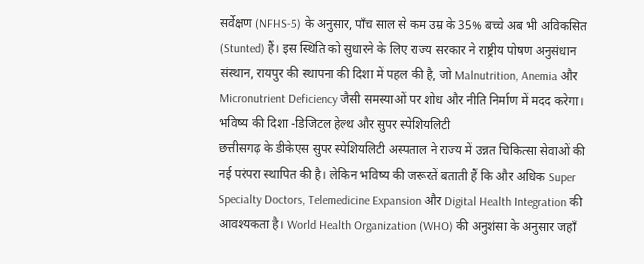सर्वेक्षण (NFHS-5) के अनुसार, पाँच साल से कम उम्र के 35% बच्चे अब भी अविकसित (Stunted) हैं। इस स्थिति को सुधारने के लिए राज्य सरकार ने राष्ट्रीय पोषण अनुसंधान संस्थान, रायपुर की स्थापना की दिशा में पहल की है, जो Malnutrition, Anemia और Micronutrient Deficiency जैसी समस्याओं पर शोध और नीति निर्माण में मदद करेगा।
भविष्य की दिशा -डिजिटल हेल्थ और सुपर स्पेशियलिटी
छत्तीसगढ़ के डीकेएस सुपर स्पेशियलिटी अस्पताल ने राज्य में उन्नत चिकित्सा सेवाओं की नई परंपरा स्थापित की है। लेकिन भविष्य की जरूरतें बताती हैं कि और अधिक Super Specialty Doctors, Telemedicine Expansion और Digital Health Integration की आवश्यकता है। World Health Organization (WHO) की अनुशंसा के अनुसार जहाँ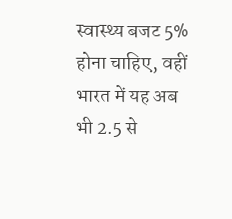स्वास्थ्य बजट 5% होना चाहिए, वहीं भारत में यह अब भी 2.5 से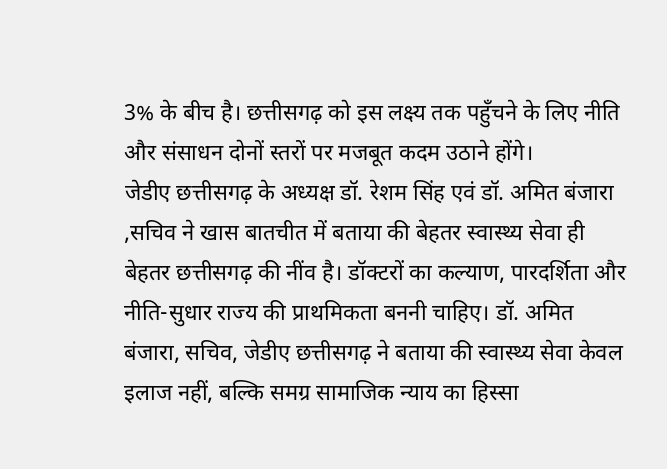3% के बीच है। छत्तीसगढ़ को इस लक्ष्य तक पहुँचने के लिए नीति और संसाधन दोनों स्तरों पर मजबूत कदम उठाने होंगे।
जेडीए छत्तीसगढ़ के अध्यक्ष डॉ. रेशम सिंह एवं डॉ. अमित बंजारा ,सचिव ने खास बातचीत में बताया की बेहतर स्वास्थ्य सेवा ही बेहतर छत्तीसगढ़ की नींव है। डॉक्टरों का कल्याण, पारदर्शिता और नीति-सुधार राज्य की प्राथमिकता बननी चाहिए। डॉ. अमित बंजारा, सचिव, जेडीए छत्तीसगढ़ ने बताया की स्वास्थ्य सेवा केवल इलाज नहीं, बल्कि समग्र सामाजिक न्याय का हिस्सा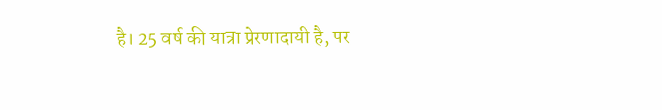है। 25 वर्ष की यात्रा प्रेरणादायी है, पर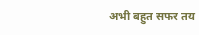अभी बहुत सफर तय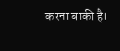करना बाकी है।